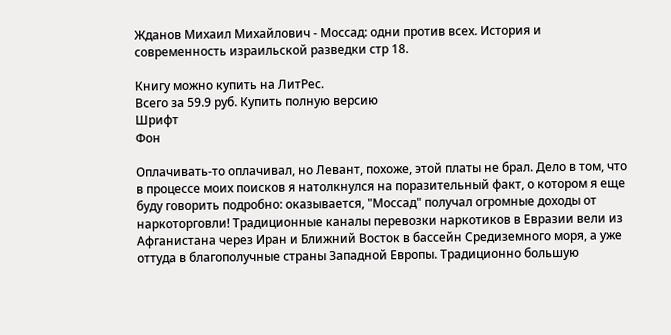Жданов Михаил Михайлович - Моссад: одни против всех. История и современность израильской разведки стр 18.

Книгу можно купить на ЛитРес.
Всего за 59.9 руб. Купить полную версию
Шрифт
Фон

Оплачивать-то оплачивал, но Левант, похоже, этой платы не брал. Дело в том, что в процессе моих поисков я натолкнулся на поразительный факт, о котором я еще буду говорить подробно: оказывается, "Моссад" получал огромные доходы от наркоторговли! Традиционные каналы перевозки наркотиков в Евразии вели из Афганистана через Иран и Ближний Восток в бассейн Средиземного моря, а уже оттуда в благополучные страны Западной Европы. Традиционно большую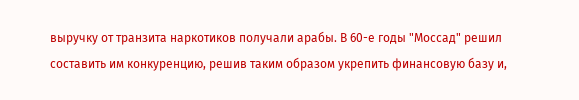выручку от транзита наркотиков получали арабы. В 60-е годы "Моссад" решил составить им конкуренцию, решив таким образом укрепить финансовую базу и,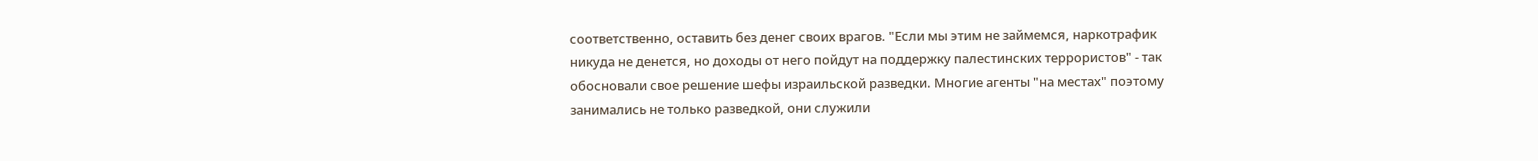соответственно, оставить без денег своих врагов. "Если мы этим не займемся, наркотрафик никуда не денется, но доходы от него пойдут на поддержку палестинских террористов" - так обосновали свое решение шефы израильской разведки. Многие агенты "на местах" поэтому занимались не только разведкой, они служили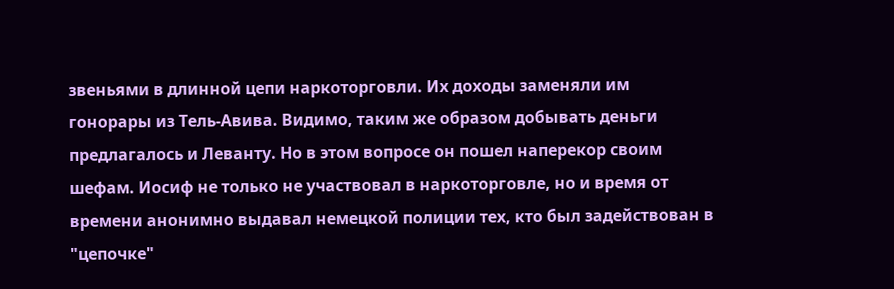звеньями в длинной цепи наркоторговли. Их доходы заменяли им гонорары из Тель-Авива. Видимо, таким же образом добывать деньги предлагалось и Леванту. Но в этом вопросе он пошел наперекор своим шефам. Иосиф не только не участвовал в наркоторговле, но и время от времени анонимно выдавал немецкой полиции тех, кто был задействован в "цепочке"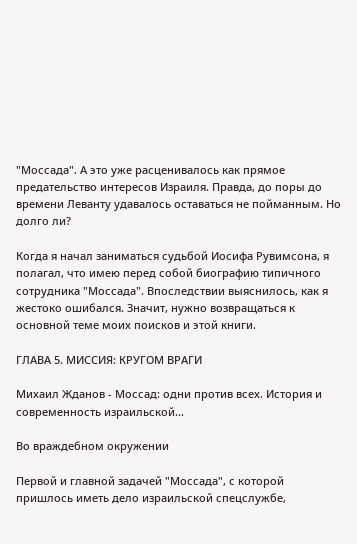"Моссада". А это уже расценивалось как прямое предательство интересов Израиля. Правда, до поры до времени Леванту удавалось оставаться не пойманным. Но долго ли?

Когда я начал заниматься судьбой Иосифа Рувимсона, я полагал, что имею перед собой биографию типичного сотрудника "Моссада". Впоследствии выяснилось, как я жестоко ошибался. Значит, нужно возвращаться к основной теме моих поисков и этой книги.

ГЛАВА 5. МИССИЯ: КРУГОМ ВРАГИ

Михаил Жданов - Моссад: одни против всех. История и современность израильской...

Во враждебном окружении

Первой и главной задачей "Моссада", с которой пришлось иметь дело израильской спецслужбе,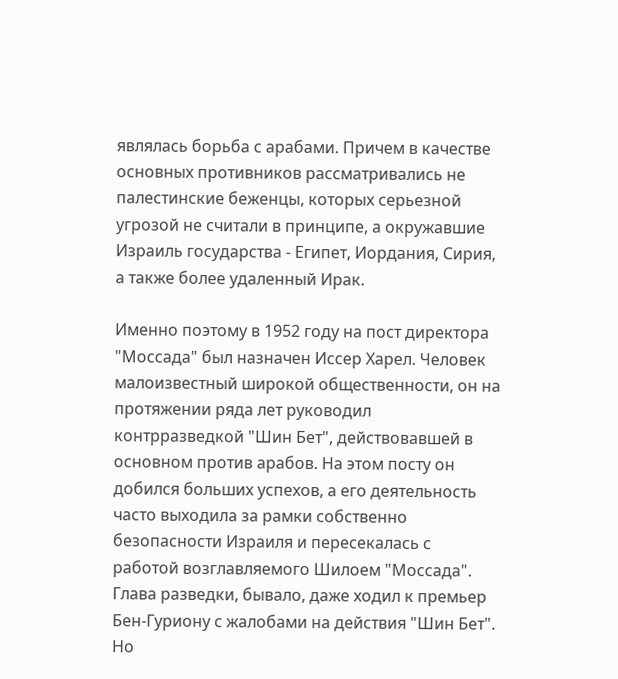являлась борьба с арабами. Причем в качестве основных противников рассматривались не палестинские беженцы, которых серьезной угрозой не считали в принципе, а окружавшие Израиль государства - Египет, Иордания, Сирия, а также более удаленный Ирак.

Именно поэтому в 1952 году на пост директора "Моссада" был назначен Иссер Харел. Человек малоизвестный широкой общественности, он на протяжении ряда лет руководил контрразведкой "Шин Бет", действовавшей в основном против арабов. На этом посту он добился больших успехов, а его деятельность часто выходила за рамки собственно безопасности Израиля и пересекалась с работой возглавляемого Шилоем "Моссада". Глава разведки, бывало, даже ходил к премьер Бен-Гуриону с жалобами на действия "Шин Бет". Но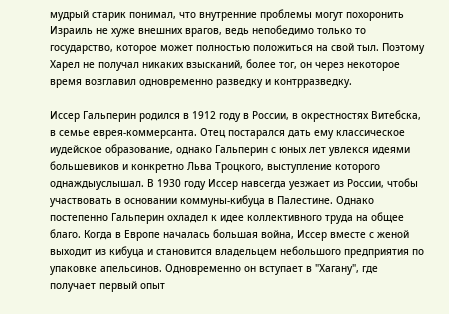мудрый старик понимал, что внутренние проблемы могут похоронить Израиль не хуже внешних врагов, ведь непобедимо только то государство, которое может полностью положиться на свой тыл. Поэтому Харел не получал никаких взысканий, более тог, он через некоторое время возглавил одновременно разведку и контрразведку.

Иссер Гальперин родился в 1912 году в России, в окрестностях Витебска, в семье еврея-коммерсанта. Отец постарался дать ему классическое иудейское образование, однако Гальперин с юных лет увлекся идеями большевиков и конкретно Льва Троцкого, выступление которого однаждыуслышал. В 1930 году Иссер навсегда уезжает из России, чтобы участвовать в основании коммуны-кибуца в Палестине. Однако постепенно Гальперин охладел к идее коллективного труда на общее благо. Когда в Европе началась большая война, Иссер вместе с женой выходит из кибуца и становится владельцем небольшого предприятия по упаковке апельсинов. Одновременно он вступает в "Хагану", где получает первый опыт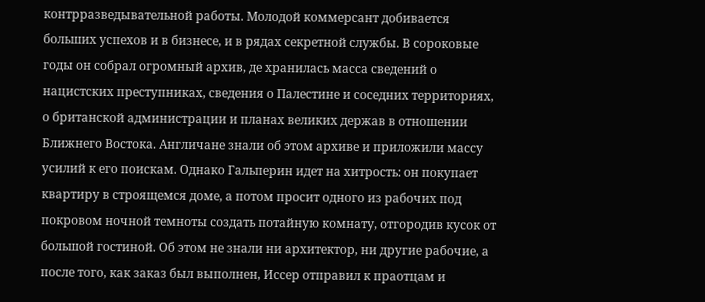контрразведывательной работы. Молодой коммерсант добивается больших успехов и в бизнесе, и в рядах секретной службы. В сороковые годы он собрал огромный архив, де хранилась масса сведений о нацистских преступниках, сведения о Палестине и соседних территориях, о британской администрации и планах великих держав в отношении Ближнего Востока. Англичане знали об этом архиве и приложили массу усилий к его поискам. Однако Гальперин идет на хитрость: он покупает квартиру в строящемся доме, а потом просит одного из рабочих под покровом ночной темноты создать потайную комнату, отгородив кусок от большой гостиной. Об этом не знали ни архитектор, ни другие рабочие, а после того, как заказ был выполнен, Иссер отправил к праотцам и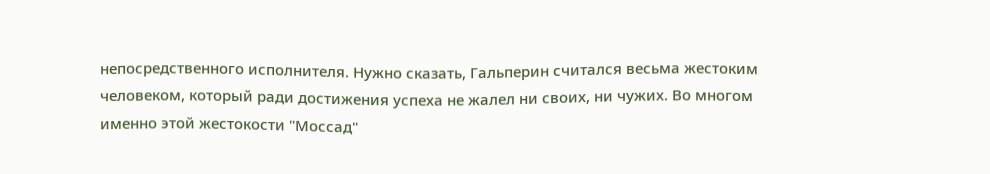непосредственного исполнителя. Нужно сказать, Гальперин считался весьма жестоким человеком, который ради достижения успеха не жалел ни своих, ни чужих. Во многом именно этой жестокости "Моссад"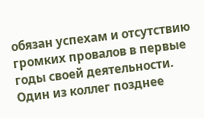обязан успехам и отсутствию громких провалов в первые годы своей деятельности. Один из коллег позднее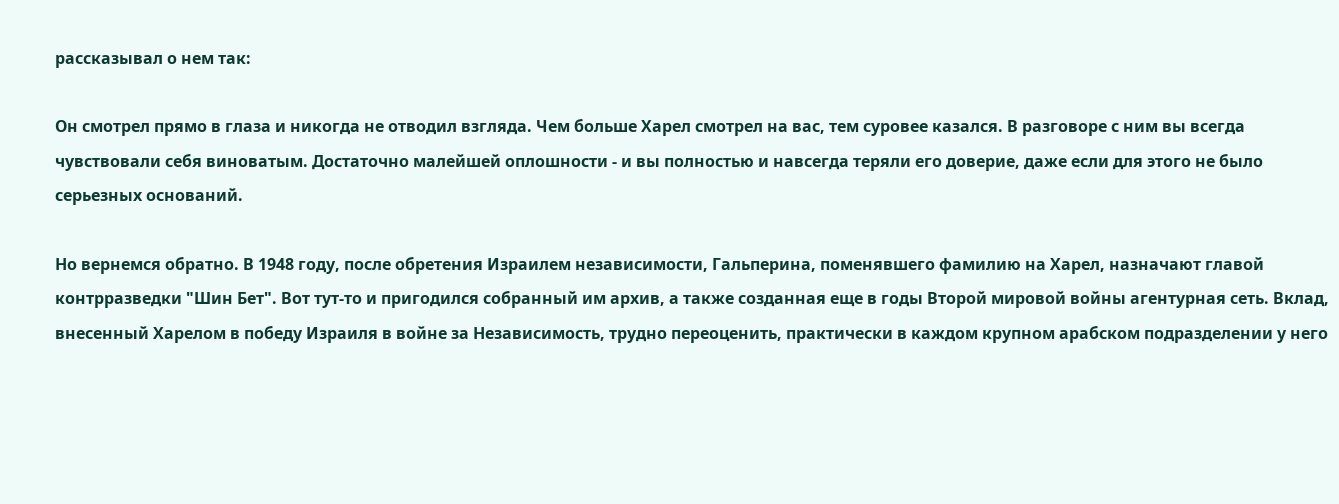рассказывал о нем так:

Он смотрел прямо в глаза и никогда не отводил взгляда. Чем больше Харел смотрел на вас, тем суровее казался. В разговоре с ним вы всегда чувствовали себя виноватым. Достаточно малейшей оплошности - и вы полностью и навсегда теряли его доверие, даже если для этого не было серьезных оснований.

Но вернемся обратно. В 1948 году, после обретения Израилем независимости, Гальперина, поменявшего фамилию на Харел, назначают главой контрразведки "Шин Бет". Вот тут-то и пригодился собранный им архив, а также созданная еще в годы Второй мировой войны агентурная сеть. Вклад, внесенный Харелом в победу Израиля в войне за Независимость, трудно переоценить, практически в каждом крупном арабском подразделении у него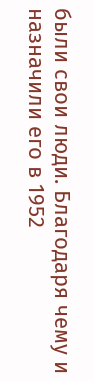были свои люди. Благодаря чему и назначили его в 1952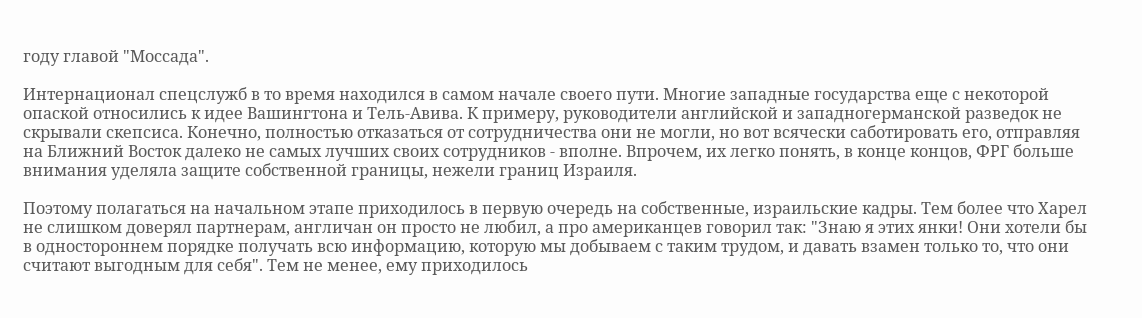году главой "Моссада".

Интернационал спецслужб в то время находился в самом начале своего пути. Многие западные государства еще с некоторой опаской относились к идее Вашингтона и Тель-Авива. К примеру, руководители английской и западногерманской разведок не скрывали скепсиса. Конечно, полностью отказаться от сотрудничества они не могли, но вот всячески саботировать его, отправляя на Ближний Восток далеко не самых лучших своих сотрудников - вполне. Впрочем, их легко понять, в конце концов, ФРГ больше внимания уделяла защите собственной границы, нежели границ Израиля.

Поэтому полагаться на начальном этапе приходилось в первую очередь на собственные, израильские кадры. Тем более что Харел не слишком доверял партнерам, англичан он просто не любил, а про американцев говорил так: "Знаю я этих янки! Они хотели бы в одностороннем порядке получать всю информацию, которую мы добываем с таким трудом, и давать взамен только то, что они считают выгодным для себя". Тем не менее, ему приходилось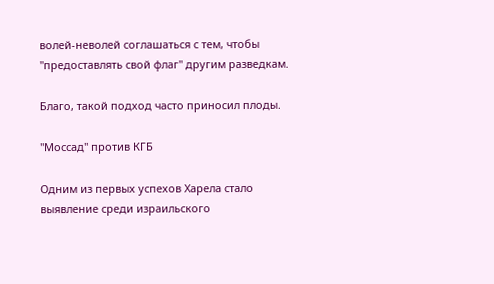волей-неволей соглашаться с тем, чтобы "предоставлять свой флаг" другим разведкам.

Благо, такой подход часто приносил плоды.

"Моссад" против КГБ

Одним из первых успехов Харела стало выявление среди израильского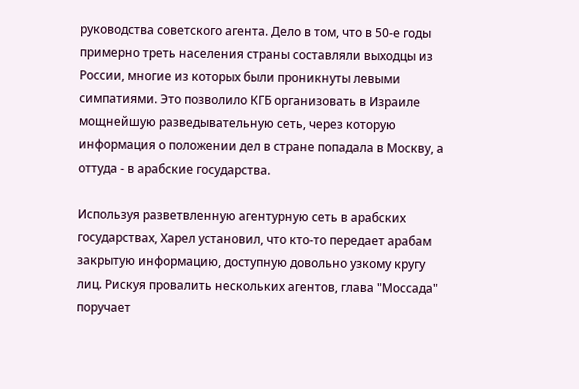руководства советского агента. Дело в том, что в 50-е годы примерно треть населения страны составляли выходцы из России, многие из которых были проникнуты левыми симпатиями. Это позволило КГБ организовать в Израиле мощнейшую разведывательную сеть, через которую информация о положении дел в стране попадала в Москву, а оттуда - в арабские государства.

Используя разветвленную агентурную сеть в арабских государствах, Харел установил, что кто-то передает арабам закрытую информацию, доступную довольно узкому кругу лиц. Рискуя провалить нескольких агентов, глава "Моссада" поручает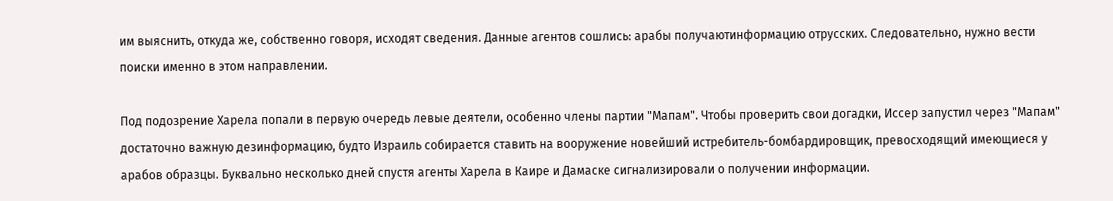им выяснить, откуда же, собственно говоря, исходят сведения. Данные агентов сошлись: арабы получаютинформацию отрусских. Следовательно, нужно вести поиски именно в этом направлении.

Под подозрение Харела попали в первую очередь левые деятели, особенно члены партии "Мапам". Чтобы проверить свои догадки, Иссер запустил через "Мапам" достаточно важную дезинформацию, будто Израиль собирается ставить на вооружение новейший истребитель-бомбардировщик, превосходящий имеющиеся у арабов образцы. Буквально несколько дней спустя агенты Харела в Каире и Дамаске сигнализировали о получении информации.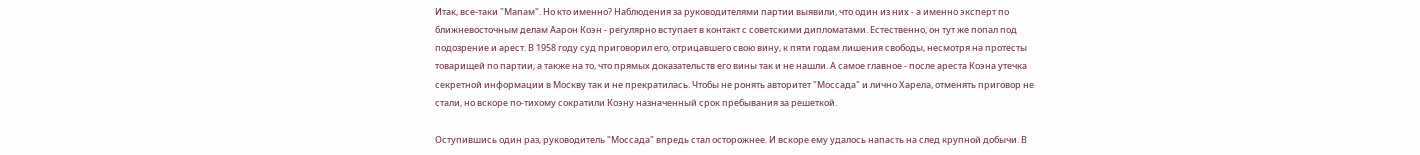Итак, все-таки "Мапам". Но кто именно? Наблюдения за руководителями партии выявили, что один из них - а именно эксперт по ближневосточным делам Аарон Коэн - регулярно вступает в контакт с советскими дипломатами. Естественно, он тут же попал под подозрение и арест. В 1958 году суд приговорил его, отрицавшего свою вину, к пяти годам лишения свободы, несмотря на протесты товарищей по партии, а также на то, что прямых доказательств его вины так и не нашли. А самое главное - после ареста Коэна утечка секретной информации в Москву так и не прекратилась. Чтобы не ронять авторитет "Моссада" и лично Харела, отменять приговор не стали, но вскоре по-тихому сократили Коэну назначенный срок пребывания за решеткой.

Оступившись один раз, руководитель "Моссада" впредь стал осторожнее. И вскоре ему удалось напасть на след крупной добычи. В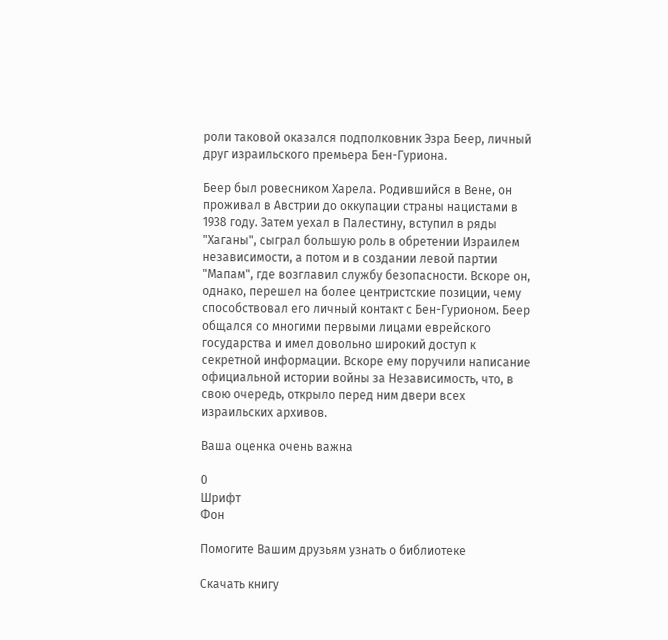роли таковой оказался подполковник Эзра Беер, личный друг израильского премьера Бен-Гуриона.

Беер был ровесником Харела. Родившийся в Вене, он проживал в Австрии до оккупации страны нацистами в 1938 году. Затем уехал в Палестину, вступил в ряды "Хаганы", сыграл большую роль в обретении Израилем независимости, а потом и в создании левой партии "Мапам", где возглавил службу безопасности. Вскоре он, однако, перешел на более центристские позиции, чему способствовал его личный контакт с Бен-Гурионом. Беер общался со многими первыми лицами еврейского государства и имел довольно широкий доступ к секретной информации. Вскоре ему поручили написание официальной истории войны за Независимость, что, в свою очередь, открыло перед ним двери всех израильских архивов.

Ваша оценка очень важна

0
Шрифт
Фон

Помогите Вашим друзьям узнать о библиотеке

Скачать книгу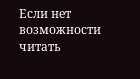Если нет возможности читать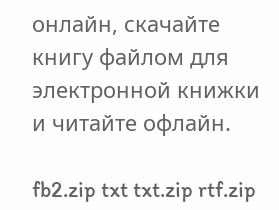онлайн, скачайте книгу файлом для электронной книжки и читайте офлайн.

fb2.zip txt txt.zip rtf.zip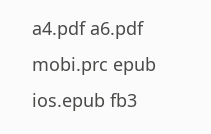a4.pdf a6.pdf mobi.prc epub ios.epub fb3